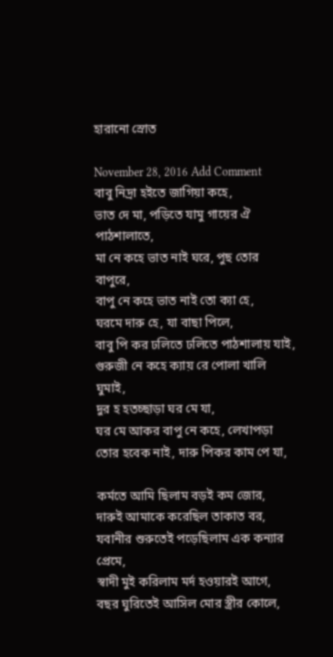হারানো স্রোত

November 28, 2016 Add Comment
বাবু নিদ্রা হইতে জাগিয়া কহে,
ভাত দে মা, পড়িতে যামু গায়ের ঐ পাঠশালাতে,
মা নে কহে ভাত নাই ঘরে, পুছ তোর বাপুরে,
বাপু নে কহে ভাত নাই তো ক্যা হে,
ঘরমে দারু হে, যা বাছা পিলে,
বাবু পি কর ঢলিতে ঢলিতে পাঠশালায় যাই,
গুরুজী নে কহে ক্যায় রে পোলা খালি ঘুমাই,
দুর হ হতচ্ছাড়া ঘর মে যা,
ঘর মে আকর বাপু নে কহে, লেখাপড়া তোর হবেক নাই, দারু পিকর কাম পে যা,

কর্মতে আমি ছিলাম বড়ই কম জোর,
দারুই আমাকে করেছিল তাকাত বর,
যবানীর শুরুতেই পড়েছিলাম এক কন্যার প্রেমে,
স্বাদী মুই করিলাম মর্দ হওয়ারই আগে,
বছর ঘুরিতেই আসিল মোর স্ত্রীর কোলে,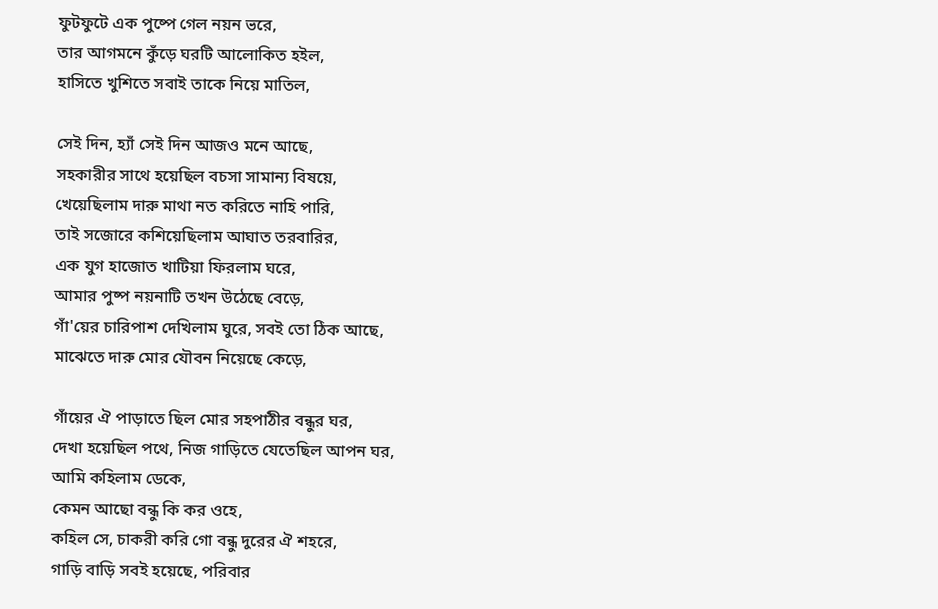ফুটফুটে এক পুষ্পে গেল নয়ন ভরে,
তার আগমনে কুঁড়ে ঘরটি আলোকিত হইল,
হাসিতে খুশিতে সবাই তাকে নিয়ে মাতিল,

সেই দিন, হ্যাঁ সেই দিন আজও মনে আছে,
সহকারীর সাথে হয়েছিল বচসা সামান্য বিষয়ে,
খেয়েছিলাম দারু মাথা নত করিতে নাহি পারি,
তাই সজোরে কশিয়েছিলাম আঘাত তরবারির,
এক যুগ হাজোত খাটিয়া ফিরলাম ঘরে,
আমার পুষ্প নয়নাটি তখন উঠেছে বেড়ে,
গাঁ'য়ের চারিপাশ দেখিলাম ঘুরে, সবই তো ঠিক আছে,
মাঝেতে দারু মোর যৌবন নিয়েছে কেড়ে,

গাঁয়ের ঐ পাড়াতে ছিল মোর সহপাঠীর বন্ধুর ঘর,
দেখা হয়েছিল পথে, নিজ গাড়িতে যেতেছিল আপন ঘর,
আমি কহিলাম ডেকে,
কেমন আছো বন্ধু কি কর ওহে,
কহিল সে, চাকরী করি গো বন্ধু দুরের ঐ শহরে,
গাড়ি বাড়ি সবই হয়েছে, পরিবার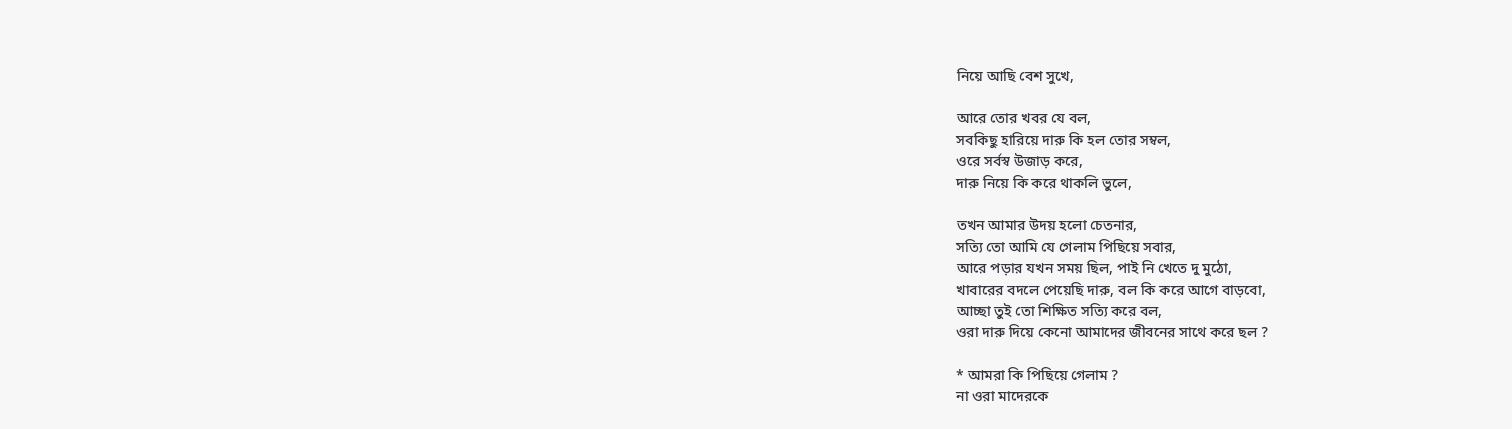নিয়ে আছি বেশ সুখে,

আরে তোর খবর যে বল,
সবকিছু হারিয়ে দারু কি হল তোর সম্বল,
ওরে সর্বস্ব উজাড় করে,
দারু নিয়ে কি করে থাকলি ভুলে,

তখন আমার উদয় হলো চেতনার,
সত্যি তো আমি যে গেলাম পিছিয়ে সবার,
আরে পড়ার যখন সময় ছিল, পাই নি খেতে দু মুঠো,
খাবারের বদলে পেয়েছি দারু, বল কি করে আগে বাড়বো,
আচ্ছা তুই তো শিক্ষিত সত্যি করে বল,
ওরা দারু দিয়ে কেনো আমাদের জীবনের সাথে করে ছল ?

* আমরা কি পিছিয়ে গেলাম ?
না ওরা মাদেরকে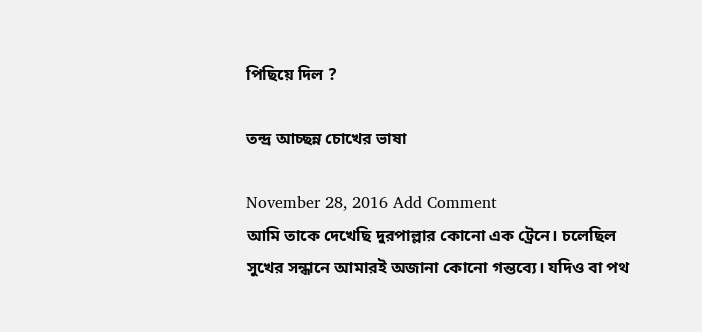পিছিয়ে দিল ?

তন্দ্র আচ্ছন্ন চোখের ভাষা

November 28, 2016 Add Comment
আমি তাকে দেখেছি দুরপাল্লার কোনো এক ট্রেনে। চলেছিল সুখের সন্ধানে আমারই অজানা কোনো গন্তব্যে। যদিও বা পথ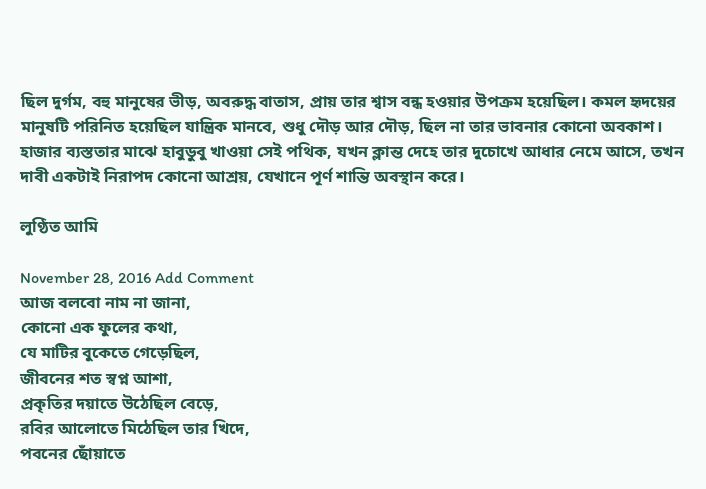ছিল দুর্গম, বহু মানুষের ভীড়, অবরুদ্ধ বাতাস, প্রায় তার শ্বাস বন্ধ হওয়ার উপক্রম হয়েছিল। কমল হৃদয়ের মানুষটি পরিনিত হয়েছিল যান্ত্রিক মানবে, শুধু দৌড় আর দৌড়, ছিল না তার ভাবনার কোনো অবকাশ। হাজার ব্যস্ততার মাঝে হাবুডুবু খাওয়া সেই পথিক, যখন ক্লান্ত দেহে তার দুচোখে আধার নেমে আসে, তখন দাবী একটাই নিরাপদ কোনো আশ্রয়, যেখানে পূর্ণ শান্তি অবস্থান করে।

লুণ্ঠিত আমি

November 28, 2016 Add Comment
আজ বলবো নাম না জানা,
কোনো এক ফুলের কথা,
যে মাটির বুকেতে গেড়েছিল,
জীবনের শত স্বপ্ন আশা,
প্রকৃতির দয়াতে উঠেছিল বেড়ে,
রবির আলোতে মিঠেছিল তার খিদে,
পবনের ছোঁয়াতে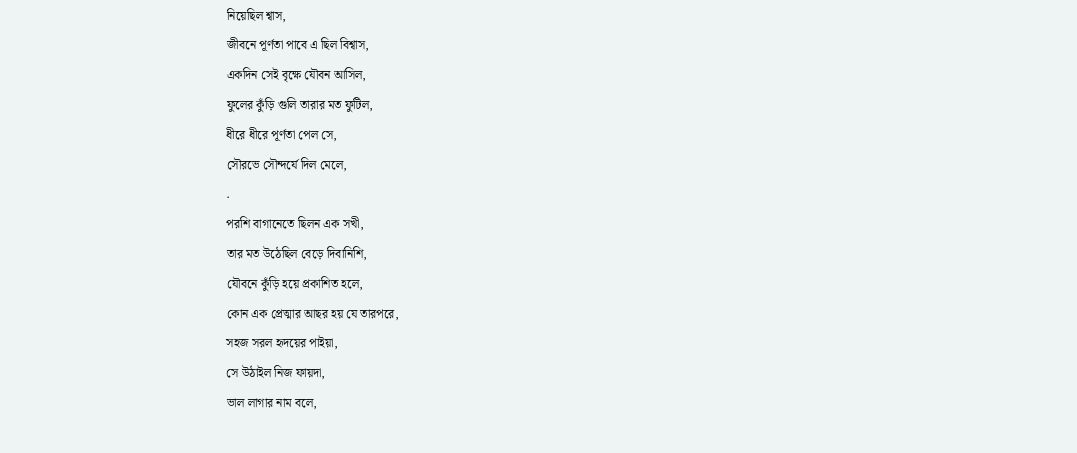নিয়েছিল শ্বাস,
জীবনে পূর্ণতা পাবে এ ছিল বিশ্বাস,
একদিন সেই বৃক্ষে যৌবন আসিল,
ফুলের কুঁড়ি গুলি তারার মত ফুটিল,
ধীরে ধীরে পূর্ণতা পেল সে,
সৌরভে সৌন্দর্যে দিল মেলে,
.
পরশি বাগানেতে ছিলন এক সখী,
তার মত উঠেছিল বেড়ে দিবানিশি,
যৌবনে কুঁড়ি হয়ে প্রকাশিত হলে,
কোন এক প্রেত্মার আছর হয় যে তারপরে,
সহজ সরল হৃদয়ের পাইয়া,
সে উঠাইল নিজ ফায়দা,
ভাল লাগার নাম বলে,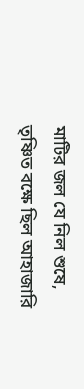মাটির জল যে নিল শুষে,
তৃষ্ণিত বক্ষে ছিল আহাজারি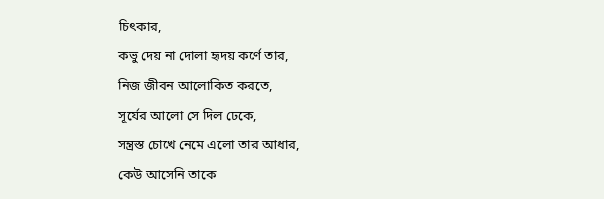চিৎকার,
কভু দেয় না দোলা হৃদয় কর্ণে তার,
নিজ জীবন আলোকিত করতে,
সূর্যের আলো সে দিল ঢেকে,
সন্ত্রস্ত চোখে নেমে এলো তার আধার,
কেউ আসেনি তাকে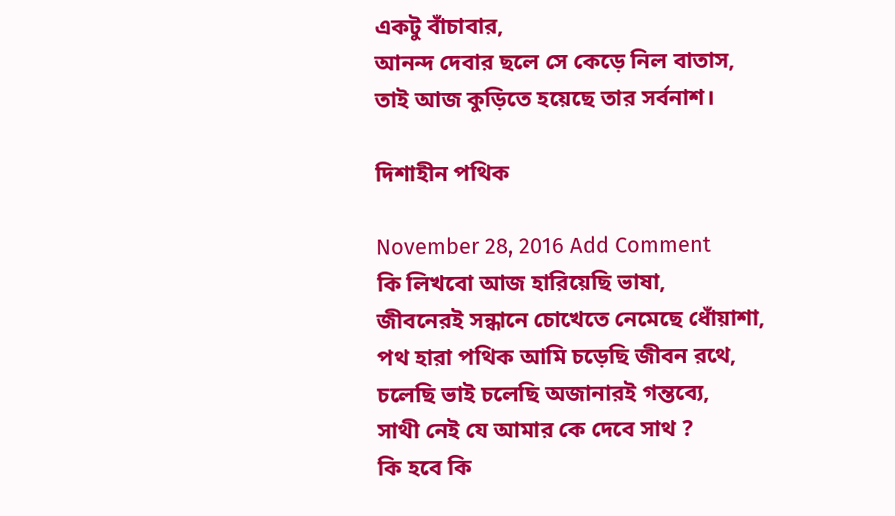একটু বাঁচাবার,
আনন্দ দেবার ছলে সে কেড়ে নিল বাতাস,
তাই আজ কুড়িতে হয়েছে তার সর্বনাশ।

দিশাহীন পথিক

November 28, 2016 Add Comment
কি লিখবো আজ হারিয়েছি ভাষা,
জীবনেরই সন্ধানে চোখেতে নেমেছে ধোঁয়াশা,
পথ হারা পথিক আমি চড়েছি জীবন রথে,
চলেছি ভাই চলেছি অজানারই গন্তব্যে,
সাথী নেই যে আমার কে দেবে সাথ ?
কি হবে কি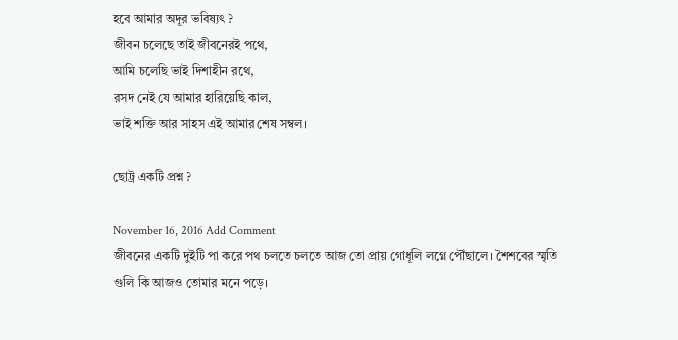হবে আমার অদূর ভবিষ্যৎ ?
জীবন চলেছে তাই জীবনেরই পথে,
আমি চলেছি ভাই দিশাহীন রথে,
রসদ নেই যে আমার হারিয়েছি কাল,
ভাই শক্তি আর সাহস এই আমার শেষ সম্বল।

ছোট্র একটি প্রশ্ন ?

November 16, 2016 Add Comment
জীবনের একটি দুইটি পা করে পথ চলতে চলতে আজ তো প্রায় গোধূলি লগ্নে পৌঁছালে। শৈশবের স্মৃতি গুলি কি আজও তোমার মনে পড়ে।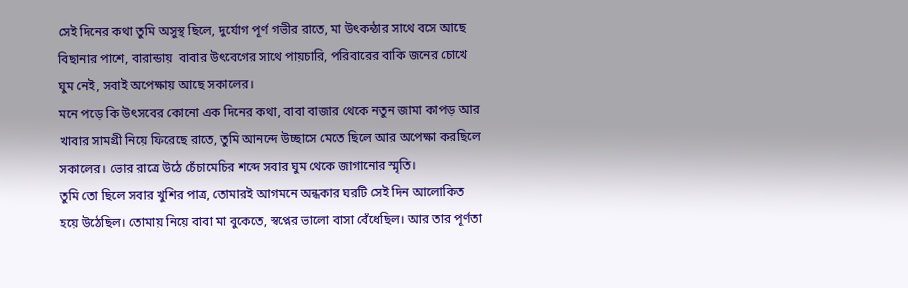সেই দিনের কথা তুমি অসুস্থ ছিলে, দুর্যোগ পূর্ণ গভীর রাতে, মা উৎকন্ঠার সাথে বসে আছে বিছানার পাশে, বারান্ডায়  বাবার উৎবেগের সাথে পায়চারি, পরিবারের বাকি জনের চোখে ঘুম নেই, সবাই অপেক্ষায় আছে সকালের।
মনে পড়ে কি উৎসবের কোনো এক দিনের কথা, বাবা বাজার থেকে নতুন জামা কাপড় আর খাবার সামগ্রী নিয়ে ফিরেছে রাতে, তুমি আনন্দে উচ্ছাসে মেতে ছিলে আর অপেক্ষা করছিলে সকালের। ভোর রাত্রে উঠে চেঁচামেচির শব্দে সবার ঘুম থেকে জাগানোর স্মৃতি।
তুমি তো ছিলে সবার খুশির পাত্র, তোমারই আগমনে অন্ধকার ঘরটি সেই দিন আলোকিত হয়ে উঠেছিল। তোমায় নিয়ে বাবা মা বুকেতে, স্বপ্নের ভালো বাসা বেঁধেছিল। আর তার পূর্ণতা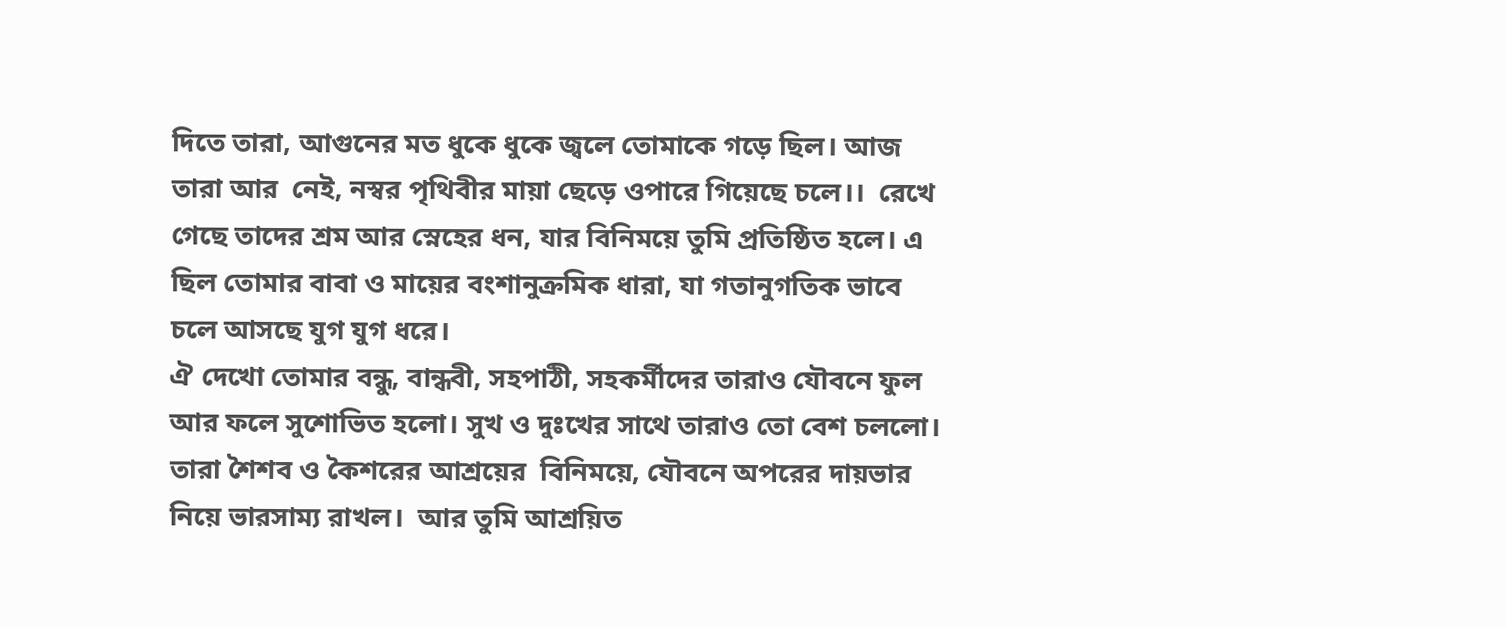দিতে তারা, আগুনের মত ধুকে ধুকে জ্বলে তোমাকে গড়ে ছিল। আজ তারা আর  নেই, নস্বর পৃথিবীর মায়া ছেড়ে ওপারে গিয়েছে চলে।।  রেখে গেছে তাদের শ্রম আর স্নেহের ধন, যার বিনিময়ে তুমি প্রতিষ্ঠিত হলে। এ ছিল তোমার বাবা ও মায়ের বংশানুক্রমিক ধারা, যা গতানুগতিক ভাবে চলে আসছে যুগ যুগ ধরে।
ঐ দেখো তোমার বন্ধু, বান্ধবী, সহপাঠী, সহকর্মীদের তারাও যৌবনে ফুল আর ফলে সুশোভিত হলো। সুখ ও দুঃখের সাথে তারাও তো বেশ চললো। তারা শৈশব ও কৈশরের আশ্রয়ের  বিনিময়ে, যৌবনে অপরের দায়ভার নিয়ে ভারসাম্য রাখল।  আর তুমি আশ্রয়িত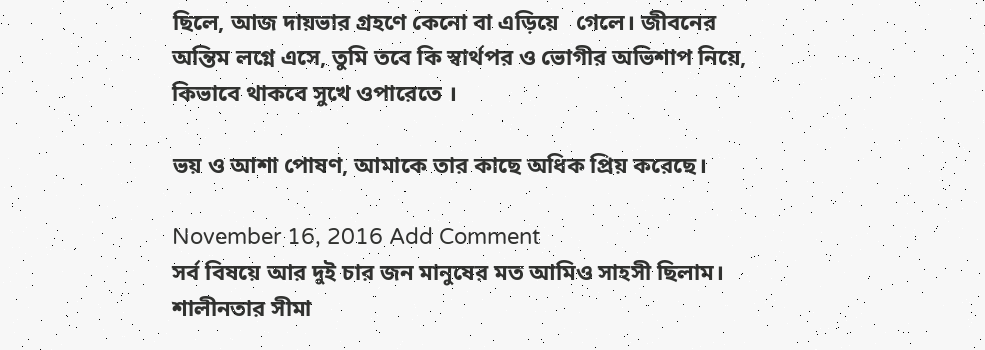ছিলে, আজ দায়ভার গ্রহণে কেনো বা এড়িয়ে   গেলে। জীবনের অন্তিম লগ্নে এসে, তুমি তবে কি স্বার্থপর ও ভোগীর অভিশাপ নিয়ে, কিভাবে থাকবে সুখে ওপারেতে ।

ভয় ও আশা পোষণ, আমাকে তার কাছে অধিক প্রিয় করেছে।

November 16, 2016 Add Comment
সর্ব বিষয়ে আর দুই চার জন মানুষের মত আমিও সাহসী ছিলাম। শালীনতার সীমা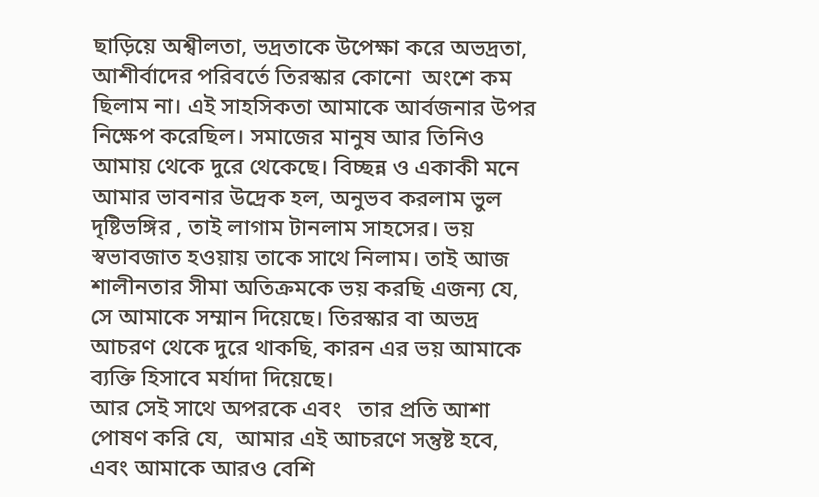ছাড়িয়ে অশ্বীলতা, ভদ্রতাকে উপেক্ষা করে অভদ্রতা, আশীর্বাদের পরিবর্তে তিরস্কার কোনো  অংশে কম ছিলাম না। এই সাহসিকতা আমাকে আর্বজনার উপর নিক্ষেপ করেছিল। সমাজের মানুষ আর তিনিও আমায় থেকে দুরে থেকেছে। বিচ্ছন্ন ও একাকী মনে আমার ভাবনার উদ্রেক হল, অনুভব করলাম ভুল দৃষ্টিভঙ্গির , তাই লাগাম টানলাম সাহসের। ভয় স্বভাবজাত হওয়ায় তাকে সাথে নিলাম। তাই আজ শালীনতার সীমা অতিক্রমকে ভয় করছি এজন্য যে, সে আমাকে সম্মান দিয়েছে। তিরস্কার বা অভদ্র আচরণ থেকে দুরে থাকছি, কারন এর ভয় আমাকে ব্যক্তি হিসাবে মর্যাদা দিয়েছে।
আর সেই সাথে অপরকে এবং   তার প্রতি আশা পোষণ করি যে,  আমার এই আচরণে সন্তুষ্ট হবে, এবং আমাকে আরও বেশি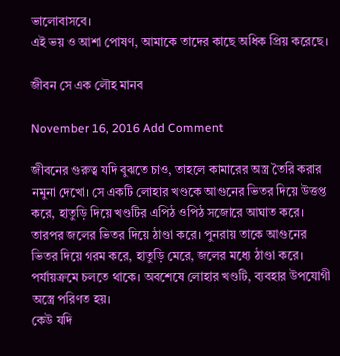ভালোবাসবে।
এই ভয় ও আশা পোষণ, আমাকে তাদের কাছে অধিক প্রিয় করেছে।

জীবন সে এক লৌহ মানব

November 16, 2016 Add Comment

জীবনের গুরুত্ব যদি বুঝতে চাও, তাহলে কামারের অস্ত্র তৈরি করার নমুনা দেখো। সে একটি লোহার খণ্ডকে আগুনের ভিতর দিয়ে উত্তপ্ত করে, হাতুড়ি দিয়ে খণ্ডটির এপিঠ ওপিঠ সজোরে আঘাত করে। তারপর জলের ভিতর দিয়ে ঠাণ্ডা করে। পুনরায় তাকে আগুনের ভিতর দিয়ে গরম করে, হাতুড়ি মেরে, জলের মধ্যে ঠাণ্ডা করে। পর্যায়ক্রমে চলতে থাকে। অবশেষে লোহার খণ্ডটি, ব্যবহার উপযোগী অস্ত্রে পরিণত হয়।
কেউ যদি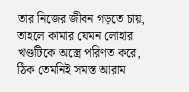তার নিজের জীবন গড়তে চায়, তাহলে কামার যেমন লোহার খণ্ডটিকে অস্ত্রে পরিণত করে, ঠিক তেমনিই সমস্ত আরাম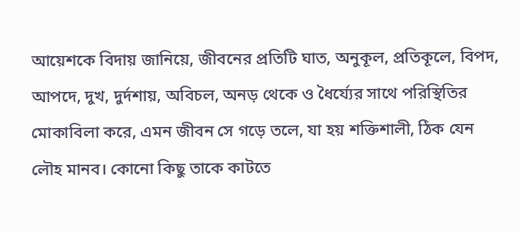আয়েশকে বিদায় জানিয়ে, জীবনের প্রতিটি ঘাত, অনুকূল, প্রতিকূলে, বিপদ, আপদে, দুখ, দুর্দশায়, অবিচল, অনড় থেকে ও ধৈর্য্যের সাথে পরিস্থিতির মোকাবিলা করে, এমন জীবন সে গড়ে তলে, যা হয় শক্তিশালী, ঠিক যেন লৌহ মানব। কোনো কিছু তাকে কাটতে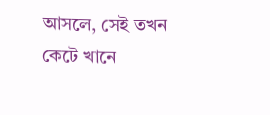আসলে, সেই তখন কেটে খানে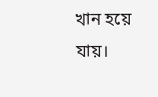খান হয়ে যায়।